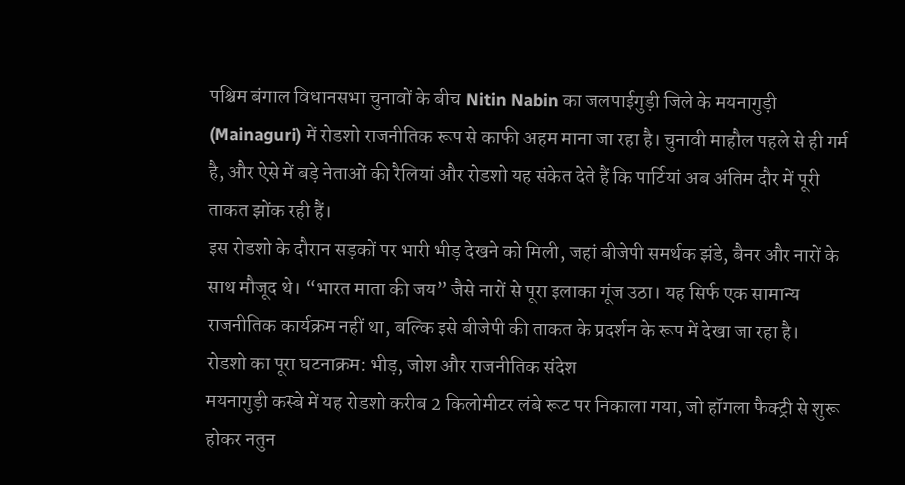पश्चिम बंगाल विधानसभा चुनावों के बीच Nitin Nabin का जलपाईगुड़ी जिले के मयनागुड़ी (Mainaguri) में रोडशो राजनीतिक रूप से काफी अहम माना जा रहा है। चुनावी माहौल पहले से ही गर्म है, और ऐसे में बड़े नेताओं की रैलियां और रोडशो यह संकेत देते हैं कि पार्टियां अब अंतिम दौर में पूरी ताकत झोंक रही हैं।
इस रोडशो के दौरान सड़कों पर भारी भीड़ देखने को मिली, जहां बीजेपी समर्थक झंडे, बैनर और नारों के साथ मौजूद थे। “भारत माता की जय” जैसे नारों से पूरा इलाका गूंज उठा। यह सिर्फ एक सामान्य राजनीतिक कार्यक्रम नहीं था, बल्कि इसे बीजेपी की ताकत के प्रदर्शन के रूप में देखा जा रहा है।
रोडशो का पूरा घटनाक्रम: भीड़, जोश और राजनीतिक संदेश
मयनागुड़ी कस्बे में यह रोडशो करीब 2 किलोमीटर लंबे रूट पर निकाला गया, जो हॉगला फैक्ट्री से शुरू होकर नतुन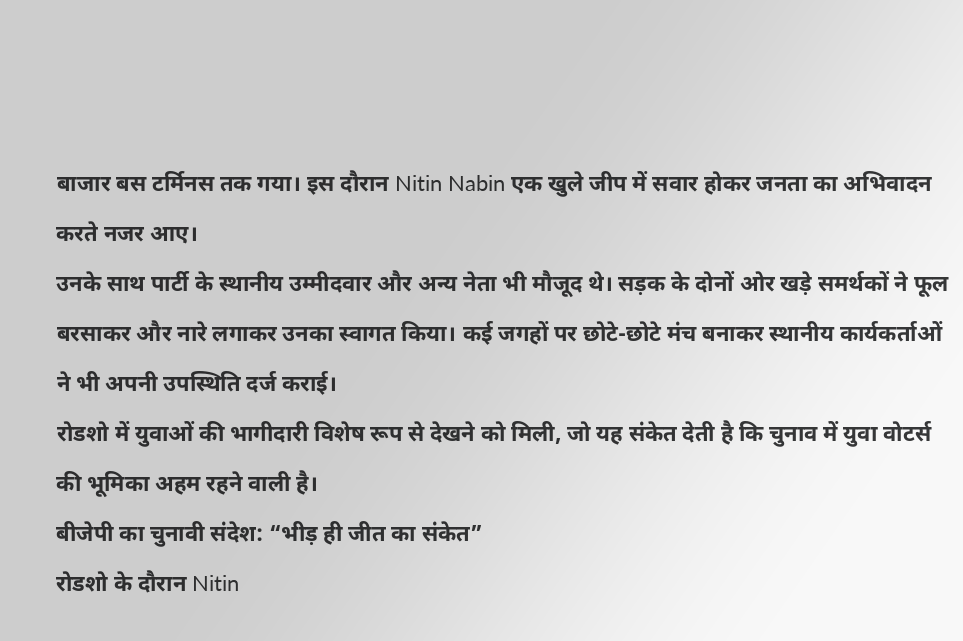बाजार बस टर्मिनस तक गया। इस दौरान Nitin Nabin एक खुले जीप में सवार होकर जनता का अभिवादन करते नजर आए।
उनके साथ पार्टी के स्थानीय उम्मीदवार और अन्य नेता भी मौजूद थे। सड़क के दोनों ओर खड़े समर्थकों ने फूल बरसाकर और नारे लगाकर उनका स्वागत किया। कई जगहों पर छोटे-छोटे मंच बनाकर स्थानीय कार्यकर्ताओं ने भी अपनी उपस्थिति दर्ज कराई।
रोडशो में युवाओं की भागीदारी विशेष रूप से देखने को मिली, जो यह संकेत देती है कि चुनाव में युवा वोटर्स की भूमिका अहम रहने वाली है।
बीजेपी का चुनावी संदेश: “भीड़ ही जीत का संकेत”
रोडशो के दौरान Nitin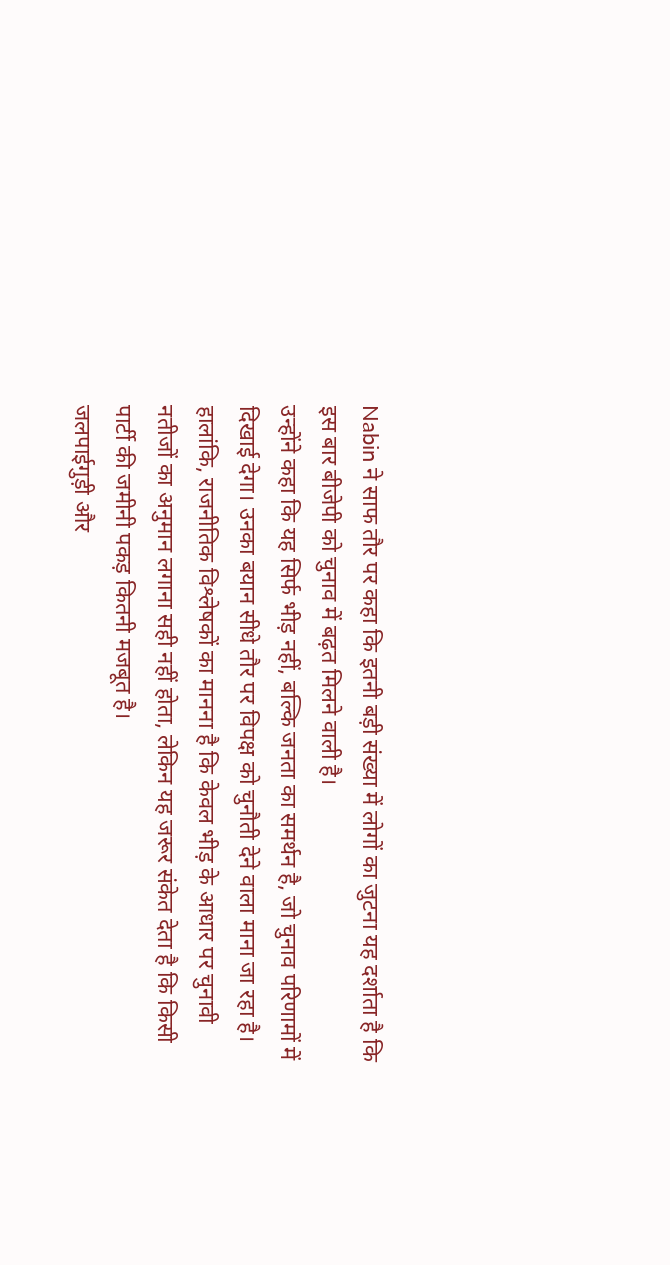Nabin ने साफ तौर पर कहा कि इतनी बड़ी संख्या में लोगों का जुटना यह दर्शाता है कि इस बार बीजेपी को चुनाव में बढ़त मिलने वाली है।
उन्होंने कहा कि यह सिर्फ भीड़ नहीं, बल्कि जनता का समर्थन है, जो चुनाव परिणामों में दिखाई देगा। उनका बयान सीधे तौर पर विपक्ष को चुनौती देने वाला माना जा रहा है।
हालांकि, राजनीतिक विश्लेषकों का मानना है कि केवल भीड़ के आधार पर चुनावी नतीजों का अनुमान लगाना सही नहीं होता, लेकिन यह जरूर संकेत देता है कि किसी पार्टी की जमीनी पकड़ कितनी मजबूत है।
जलपाईगुड़ी और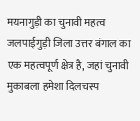मयनागुड़ी का चुनावी महत्व
जलपाईगुड़ी जिला उत्तर बंगाल का एक महत्वपूर्ण क्षेत्र है, जहां चुनावी मुकाबला हमेशा दिलचस्प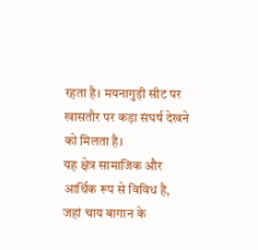रहता है। मयनागुड़ी सीट पर खासतौर पर कड़ा संघर्ष देखने को मिलता है।
यह क्षेत्र सामाजिक और आर्थिक रूप से विविध है, जहां चाय बागान के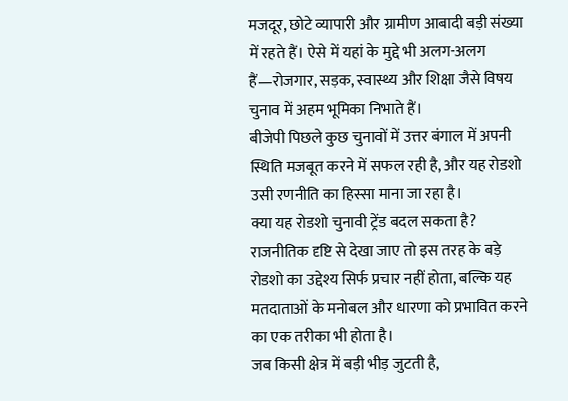मजदूर, छोटे व्यापारी और ग्रामीण आबादी बड़ी संख्या में रहते हैं। ऐसे में यहां के मुद्दे भी अलग-अलग हैं—रोजगार, सड़क, स्वास्थ्य और शिक्षा जैसे विषय चुनाव में अहम भूमिका निभाते हैं।
बीजेपी पिछले कुछ चुनावों में उत्तर बंगाल में अपनी स्थिति मजबूत करने में सफल रही है, और यह रोडशो उसी रणनीति का हिस्सा माना जा रहा है।
क्या यह रोडशो चुनावी ट्रेंड बदल सकता है?
राजनीतिक दृष्टि से देखा जाए तो इस तरह के बड़े रोडशो का उद्देश्य सिर्फ प्रचार नहीं होता, बल्कि यह मतदाताओं के मनोबल और धारणा को प्रभावित करने का एक तरीका भी होता है।
जब किसी क्षेत्र में बड़ी भीड़ जुटती है,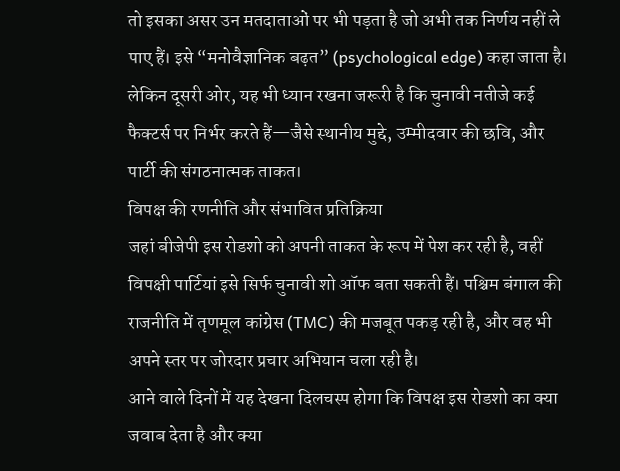तो इसका असर उन मतदाताओं पर भी पड़ता है जो अभी तक निर्णय नहीं ले पाए हैं। इसे “मनोवैज्ञानिक बढ़त” (psychological edge) कहा जाता है।
लेकिन दूसरी ओर, यह भी ध्यान रखना जरूरी है कि चुनावी नतीजे कई फैक्टर्स पर निर्भर करते हैं—जैसे स्थानीय मुद्दे, उम्मीदवार की छवि, और पार्टी की संगठनात्मक ताकत।
विपक्ष की रणनीति और संभावित प्रतिक्रिया
जहां बीजेपी इस रोडशो को अपनी ताकत के रूप में पेश कर रही है, वहीं विपक्षी पार्टियां इसे सिर्फ चुनावी शो ऑफ बता सकती हैं। पश्चिम बंगाल की राजनीति में तृणमूल कांग्रेस (TMC) की मजबूत पकड़ रही है, और वह भी अपने स्तर पर जोरदार प्रचार अभियान चला रही है।
आने वाले दिनों में यह देखना दिलचस्प होगा कि विपक्ष इस रोडशो का क्या जवाब देता है और क्या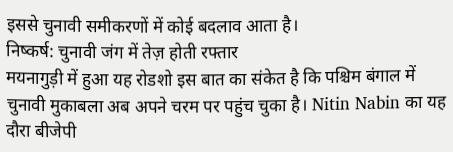इससे चुनावी समीकरणों में कोई बदलाव आता है।
निष्कर्ष: चुनावी जंग में तेज़ होती रफ्तार
मयनागुड़ी में हुआ यह रोडशो इस बात का संकेत है कि पश्चिम बंगाल में चुनावी मुकाबला अब अपने चरम पर पहुंच चुका है। Nitin Nabin का यह दौरा बीजेपी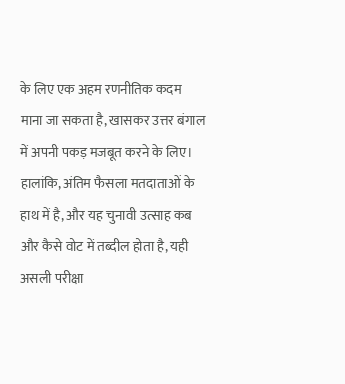के लिए एक अहम रणनीतिक कदम माना जा सकता है, खासकर उत्तर बंगाल में अपनी पकड़ मजबूत करने के लिए।
हालांकि, अंतिम फैसला मतदाताओं के हाथ में है, और यह चुनावी उत्साह कब और कैसे वोट में तब्दील होता है, यही असली परीक्षा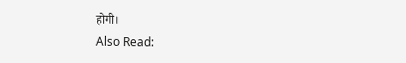होगी।
Also Read: